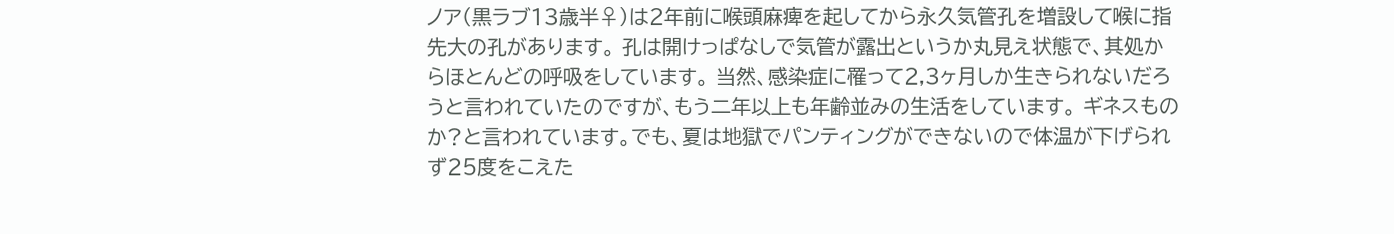ノア(黒ラブ13歳半♀)は2年前に喉頭麻痺を起してから永久気管孔を増設して喉に指先大の孔があります。 孔は開けっぱなしで気管が露出というか丸見え状態で、其処からほとんどの呼吸をしています。 当然、感染症に罹って2,3ヶ月しか生きられないだろうと言われていたのですが、もう二年以上も年齢並みの生活をしています。 ギネスものか?と言われています。でも、夏は地獄でパンティングができないので体温が下げられず25度をこえた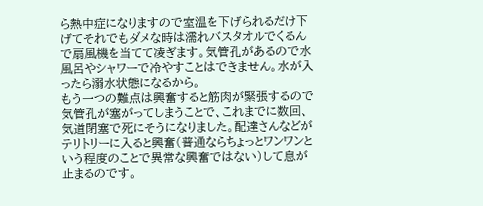ら熱中症になりますので室温を下げられるだけ下げてそれでもダメな時は濡れバスタオルでくるんで扇風機を当てて凌ぎます。気管孔があるので水風呂やシャワーで冷やすことはできません。水が入ったら溺水状態になるから。
もう一つの難点は興奮すると筋肉が緊張するので気管孔が塞がってしまうことで、これまでに数回、気道閉塞で死にそうになりました。配達さんなどがテリトリーに入ると興奮(普通ならちょっとワンワンという程度のことで異常な興奮ではない)して息が止まるのです。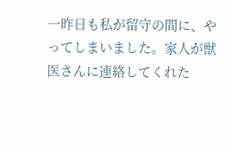一昨日も私が留守の間に、やってしまいました。家人が獣医さんに連絡してくれた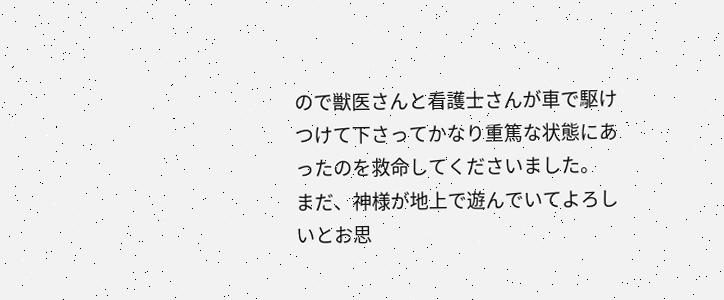ので獣医さんと看護士さんが車で駆けつけて下さってかなり重篤な状態にあったのを救命してくださいました。
まだ、神様が地上で遊んでいてよろしいとお思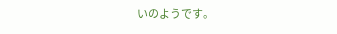いのようです。